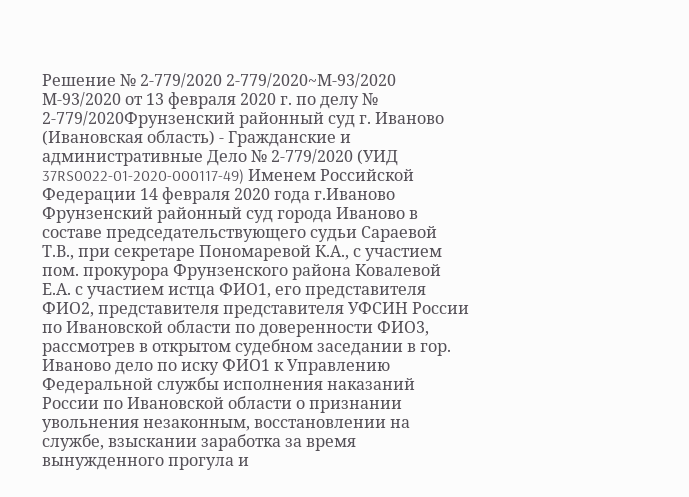Решение № 2-779/2020 2-779/2020~М-93/2020 М-93/2020 от 13 февраля 2020 г. по делу № 2-779/2020Фрунзенский районный суд г. Иваново (Ивановская область) - Гражданские и административные Дело № 2-779/2020 (УИД 37RS0022-01-2020-000117-49) Именем Российской Федерации 14 февраля 2020 года г.Иваново Фрунзенский районный суд города Иваново в составе председательствующего судьи Сараевой Т.В., при секретаре Пономаревой К.А., с участием пом. прокурора Фрунзенского района Ковалевой Е.А. с участием истца ФИО1, его представителя ФИО2, представителя представителя УФСИН России по Ивановской области по доверенности ФИО3, рассмотрев в открытом судебном заседании в гор. Иваново дело по иску ФИО1 к Управлению Федеральной службы исполнения наказаний России по Ивановской области о признании увольнения незаконным, восстановлении на службе, взыскании заработка за время вынужденного прогула и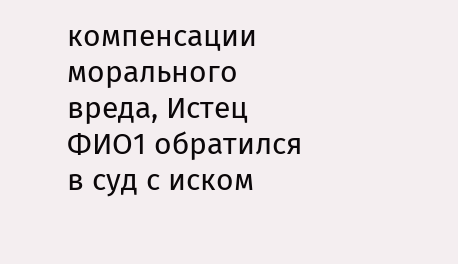компенсации морального вреда, Истец ФИО1 обратился в суд с иском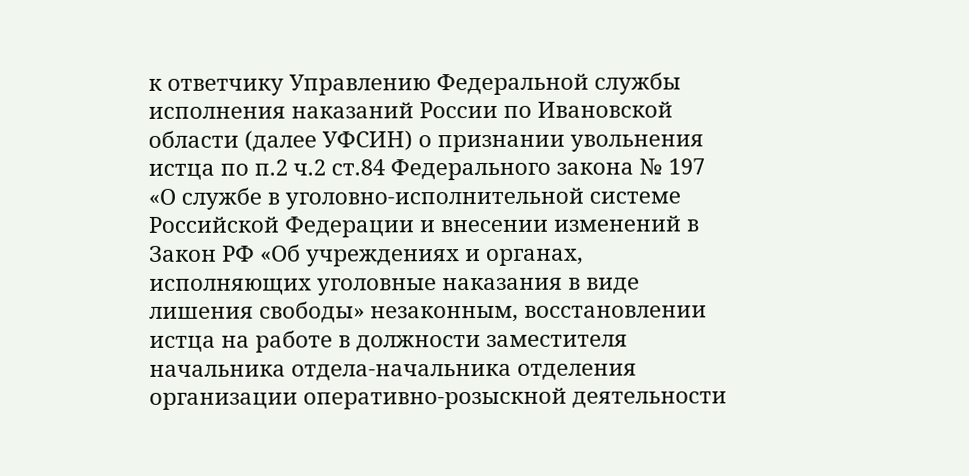к ответчику Управлению Федеральной службы исполнения наказаний России по Ивановской области (далее УФСИН) о признании увольнения истца по п.2 ч.2 ст.84 Федерального закона № 197 «О службе в уголовно-исполнительной системе Российской Федерации и внесении изменений в Закон РФ «Об учреждениях и органах, исполняющих уголовные наказания в виде лишения свободы» незаконным, восстановлении истца на работе в должности заместителя начальника отдела-начальника отделения организации оперативно-розыскной деятельности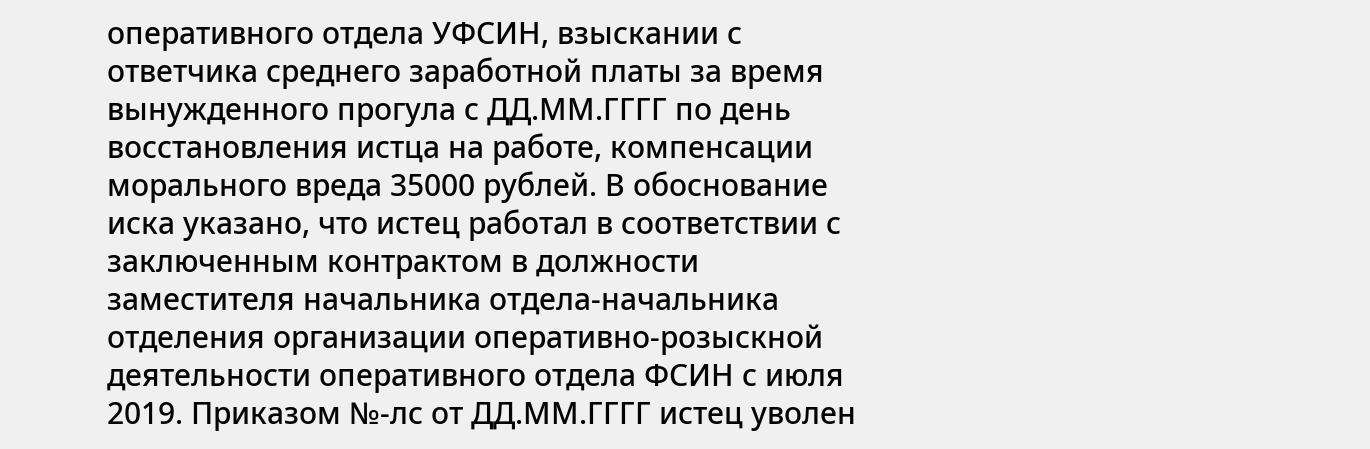оперативного отдела УФСИН, взыскании с ответчика среднего заработной платы за время вынужденного прогула с ДД.ММ.ГГГГ по день восстановления истца на работе, компенсации морального вреда 35000 рублей. В обоснование иска указано, что истец работал в соответствии с заключенным контрактом в должности заместителя начальника отдела-начальника отделения организации оперативно-розыскной деятельности оперативного отдела ФСИН с июля 2019. Приказом №-лс от ДД.ММ.ГГГГ истец уволен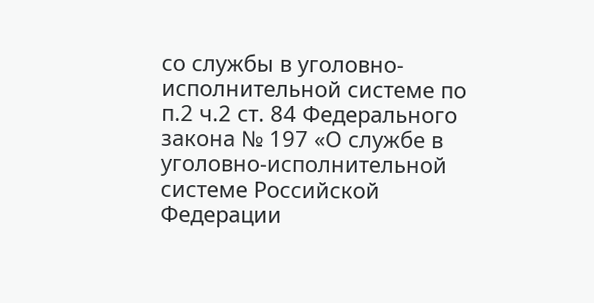со службы в уголовно-исполнительной системе по п.2 ч.2 ст. 84 Федерального закона № 197 «О службе в уголовно-исполнительной системе Российской Федерации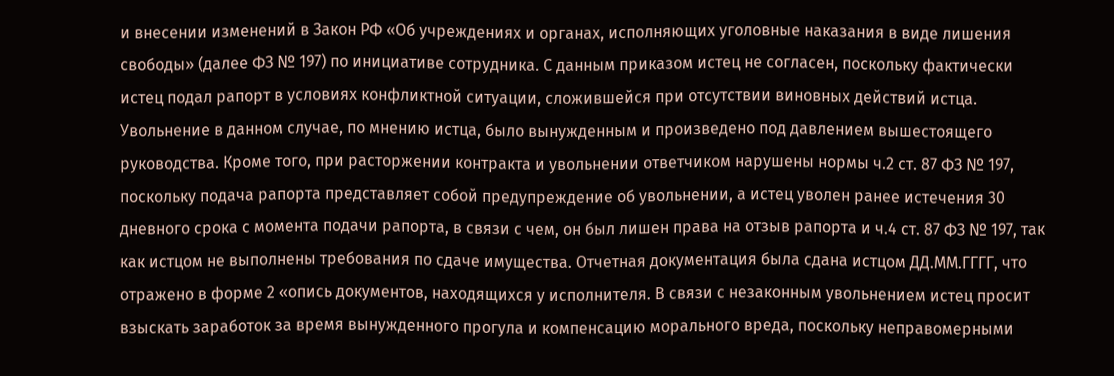и внесении изменений в Закон РФ «Об учреждениях и органах, исполняющих уголовные наказания в виде лишения свободы» (далее ФЗ № 197) по инициативе сотрудника. С данным приказом истец не согласен, поскольку фактически истец подал рапорт в условиях конфликтной ситуации, сложившейся при отсутствии виновных действий истца. Увольнение в данном случае, по мнению истца, было вынужденным и произведено под давлением вышестоящего руководства. Кроме того, при расторжении контракта и увольнении ответчиком нарушены нормы ч.2 ст. 87 ФЗ № 197, поскольку подача рапорта представляет собой предупреждение об увольнении, а истец уволен ранее истечения 30 дневного срока с момента подачи рапорта, в связи с чем, он был лишен права на отзыв рапорта и ч.4 ст. 87 ФЗ № 197, так как истцом не выполнены требования по сдаче имущества. Отчетная документация была сдана истцом ДД.ММ.ГГГГ, что отражено в форме 2 «опись документов, находящихся у исполнителя. В связи с незаконным увольнением истец просит взыскать заработок за время вынужденного прогула и компенсацию морального вреда, поскольку неправомерными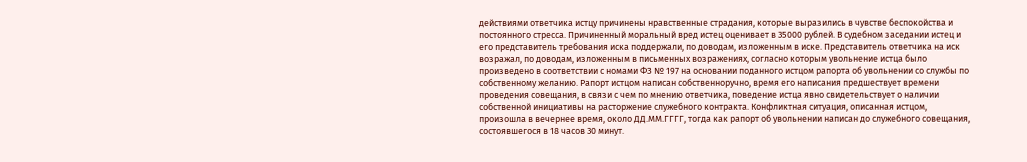действиями ответчика истцу причинены нравственные страдания, которые выразились в чувстве беспокойства и постоянного стресса. Причиненный моральный вред истец оценивает в 35000 рублей. В судебном заседании истец и его представитель требования иска поддержали, по доводам, изложенным в иске. Представитель ответчика на иск возражал, по доводам, изложенным в письменных возражениях, согласно которым увольнение истца было произведено в соответствии с номами ФЗ № 197 на основании поданного истцом рапорта об увольнении со службы по собственному желанию. Рапорт истцом написан собственноручно, время его написания предшествует времени проведения совещания, в связи с чем по мнению ответчика, поведение истца явно свидетельствует о наличии собственной инициативы на расторжение служебного контракта. Конфликтная ситуация, описанная истцом, произошла в вечернее время, около ДД.ММ.ГГГГ, тогда как рапорт об увольнении написан до служебного совещания, состоявшегося в 18 часов 30 минут.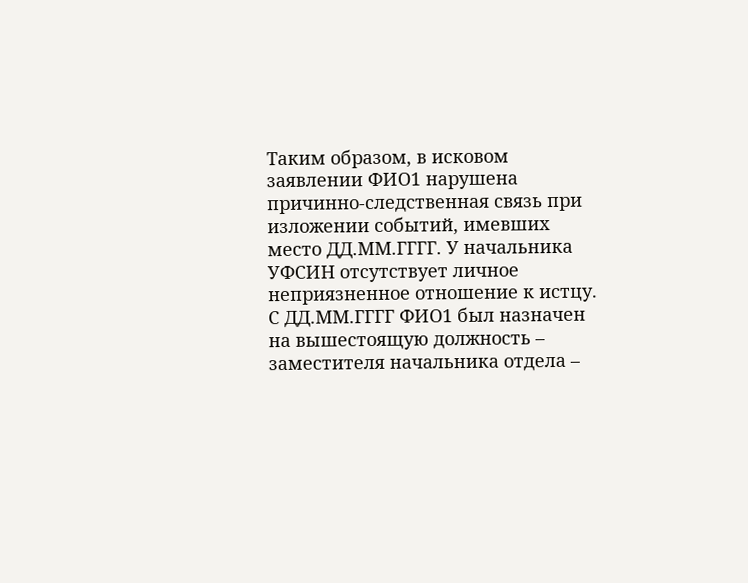Таким образом, в исковом заявлении ФИО1 нарушена причинно-следственная связь при изложении событий, имевших место ДД.ММ.ГГГГ. У начальника УФСИН отсутствует личное неприязненное отношение к истцу. С ДД.ММ.ГГГГ ФИО1 был назначен на вышестоящую должность – заместителя начальника отдела –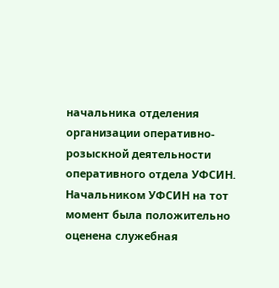начальника отделения организации оперативно-розыскной деятельности оперативного отдела УФСИН. Начальником УФСИН на тот момент была положительно оценена служебная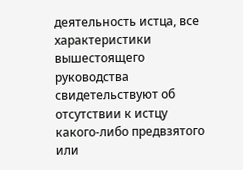деятельность истца, все характеристики вышестоящего руководства свидетельствуют об отсутствии к истцу какого-либо предвзятого или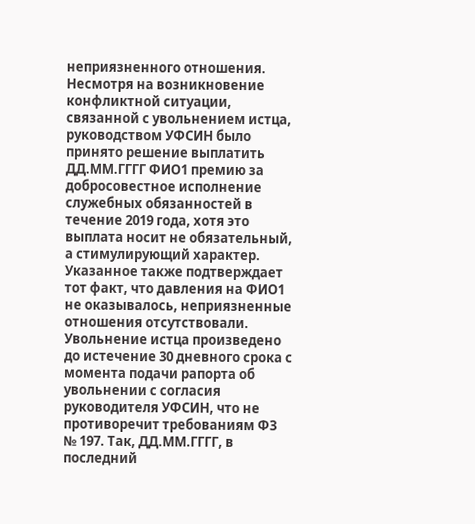неприязненного отношения. Несмотря на возникновение конфликтной ситуации, связанной с увольнением истца, руководством УФСИН было принято решение выплатить ДД.ММ.ГГГГ ФИО1 премию за добросовестное исполнение служебных обязанностей в течение 2019 года, хотя это выплата носит не обязательный, а стимулирующий характер. Указанное также подтверждает тот факт, что давления на ФИО1 не оказывалось, неприязненные отношения отсутствовали. Увольнение истца произведено до истечение 30 дневного срока с момента подачи рапорта об увольнении с согласия руководителя УФСИН, что не противоречит требованиям ФЗ № 197. Так, ДД.ММ.ГГГГ, в последний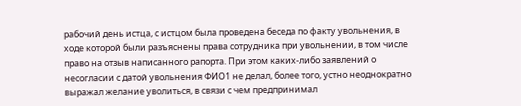рабочий день истца, с истцом была проведена беседа по факту увольнения, в ходе которой были разъяснены права сотрудника при увольнении, в том числе право на отзыв написанного рапорта. При этом каких-либо заявлений о несогласии с датой увольнения ФИО1 не делал, более того, устно неоднократно выражал желание уволиться, в связи с чем предпринимал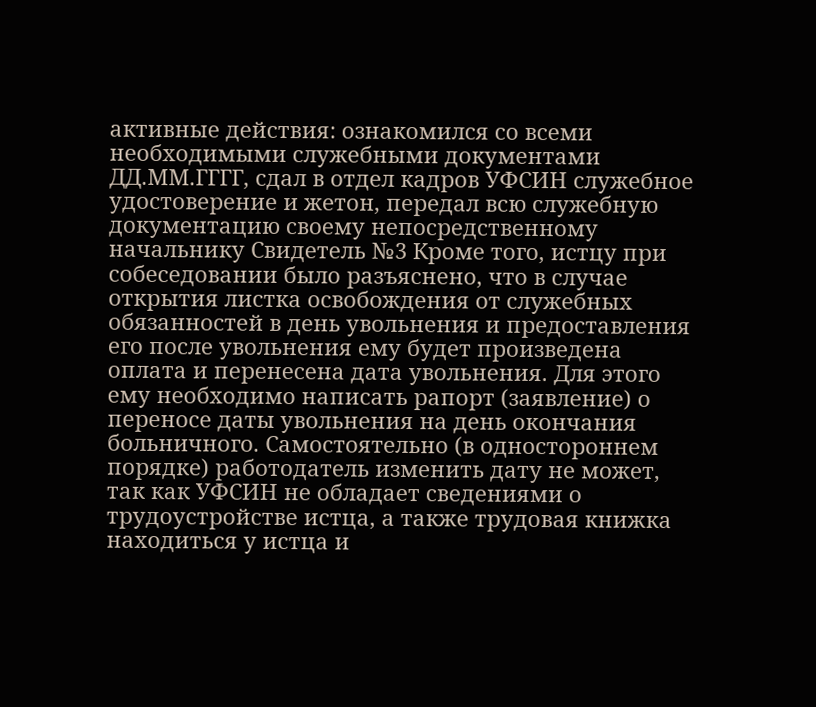активные действия: ознакомился со всеми необходимыми служебными документами ДД.ММ.ГГГГ, сдал в отдел кадров УФСИН служебное удостоверение и жетон, передал всю служебную документацию своему непосредственному начальнику Свидетель №3 Кроме того, истцу при собеседовании было разъяснено, что в случае открытия листка освобождения от служебных обязанностей в день увольнения и предоставления его после увольнения ему будет произведена оплата и перенесена дата увольнения. Для этого ему необходимо написать рапорт (заявление) о переносе даты увольнения на день окончания больничного. Самостоятельно (в одностороннем порядке) работодатель изменить дату не может, так как УФСИН не обладает сведениями о трудоустройстве истца, а также трудовая книжка находиться у истца и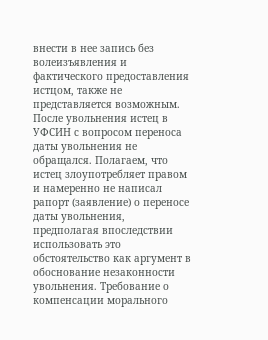внести в нее запись без волеизъявления и фактического предоставления истцом, также не представляется возможным. После увольнения истец в УФСИН с вопросом переноса даты увольнения не обращался. Полагаем, что истец злоупотребляет правом и намеренно не написал рапорт (заявление) о переносе даты увольнения, предполагая впоследствии использовать это обстоятельство как аргумент в обоснование незаконности увольнения. Требование о компенсации морального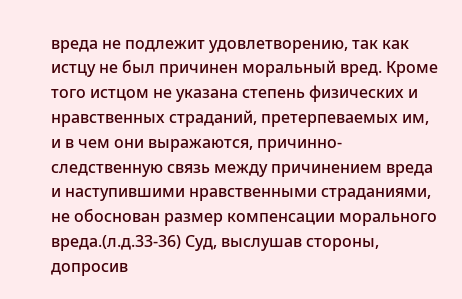вреда не подлежит удовлетворению, так как истцу не был причинен моральный вред. Кроме того истцом не указана степень физических и нравственных страданий, претерпеваемых им, и в чем они выражаются, причинно-следственную связь между причинением вреда и наступившими нравственными страданиями, не обоснован размер компенсации морального вреда.(л.д.33-36) Суд, выслушав стороны, допросив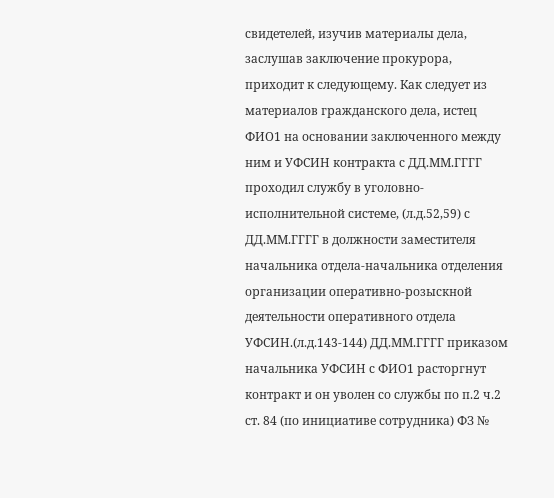свидетелей, изучив материалы дела, заслушав заключение прокурора, приходит к следующему. Как следует из материалов гражданского дела, истец ФИО1 на основании заключенного между ним и УФСИН контракта с ДД.ММ.ГГГГ проходил службу в уголовно-исполнительной системе, (л.д.52,59) с ДД.ММ.ГГГГ в должности заместителя начальника отдела-начальника отделения организации оперативно-розыскной деятельности оперативного отдела УФСИН.(л.д.143-144) ДД.ММ.ГГГГ приказом начальника УФСИН с ФИО1 расторгнут контракт и он уволен со службы по п.2 ч.2 ст. 84 (по инициативе сотрудника) ФЗ №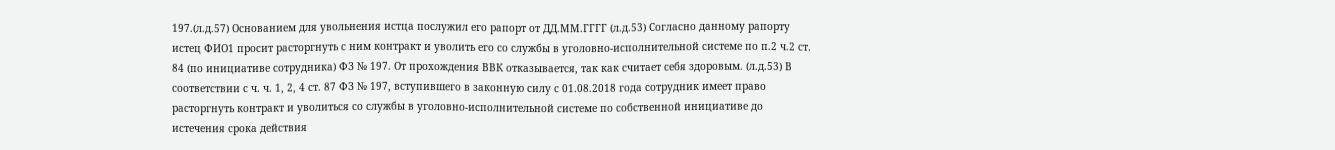197.(л.д.57) Основанием для увольнения истца послужил его рапорт от ДД.ММ.ГГГГ (л.д.53) Согласно данному рапорту истец ФИО1 просит расторгнуть с ним контракт и уволить его со службы в уголовно-исполнительной системе по п.2 ч.2 ст. 84 (по инициативе сотрудника) ФЗ № 197. От прохождения ВВК отказывается, так как считает себя здоровым. (л.д.53) В соответствии с ч. ч. 1, 2, 4 ст. 87 ФЗ № 197, вступившего в законную силу с 01.08.2018 года сотрудник имеет право расторгнуть контракт и уволиться со службы в уголовно-исполнительной системе по собственной инициативе до истечения срока действия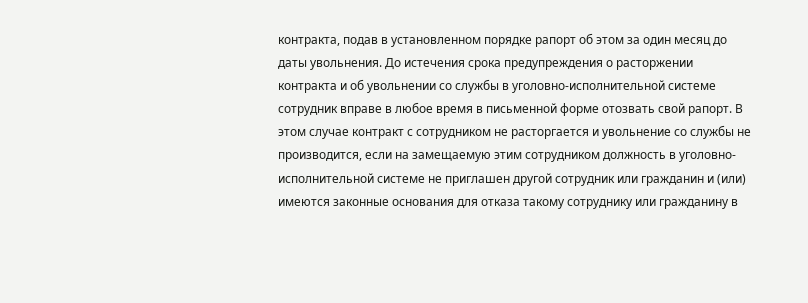контракта, подав в установленном порядке рапорт об этом за один месяц до даты увольнения. До истечения срока предупреждения о расторжении контракта и об увольнении со службы в уголовно-исполнительной системе сотрудник вправе в любое время в письменной форме отозвать свой рапорт. В этом случае контракт с сотрудником не расторгается и увольнение со службы не производится, если на замещаемую этим сотрудником должность в уголовно-исполнительной системе не приглашен другой сотрудник или гражданин и (или) имеются законные основания для отказа такому сотруднику или гражданину в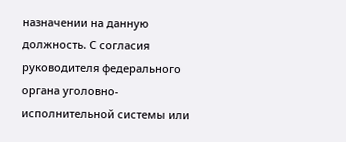назначении на данную должность. С согласия руководителя федерального органа уголовно-исполнительной системы или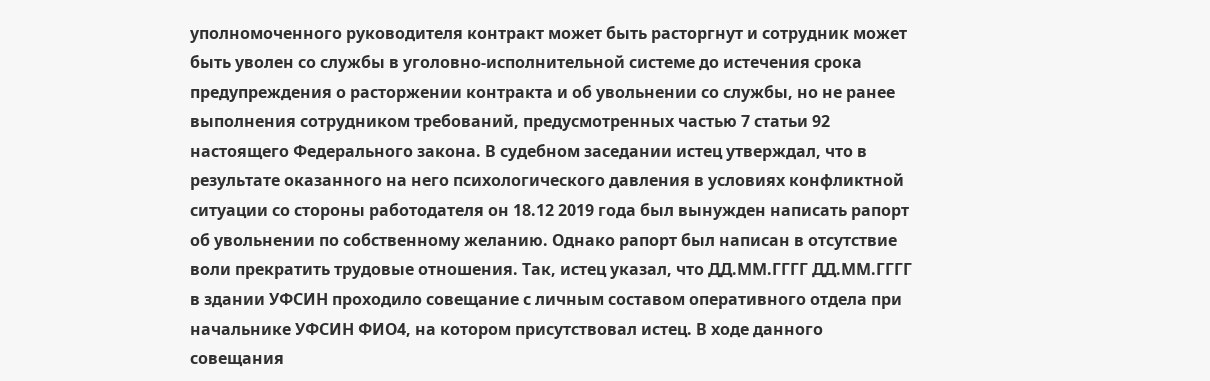уполномоченного руководителя контракт может быть расторгнут и сотрудник может быть уволен со службы в уголовно-исполнительной системе до истечения срока предупреждения о расторжении контракта и об увольнении со службы, но не ранее выполнения сотрудником требований, предусмотренных частью 7 статьи 92 настоящего Федерального закона. В судебном заседании истец утверждал, что в результате оказанного на него психологического давления в условиях конфликтной ситуации со стороны работодателя он 18.12 2019 года был вынужден написать рапорт об увольнении по собственному желанию. Однако рапорт был написан в отсутствие воли прекратить трудовые отношения. Так, истец указал, что ДД.ММ.ГГГГ ДД.ММ.ГГГГ в здании УФСИН проходило совещание с личным составом оперативного отдела при начальнике УФСИН ФИО4, на котором присутствовал истец. В ходе данного совещания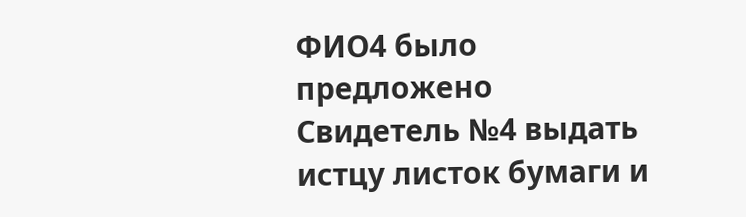ФИО4 было предложено Свидетель №4 выдать истцу листок бумаги и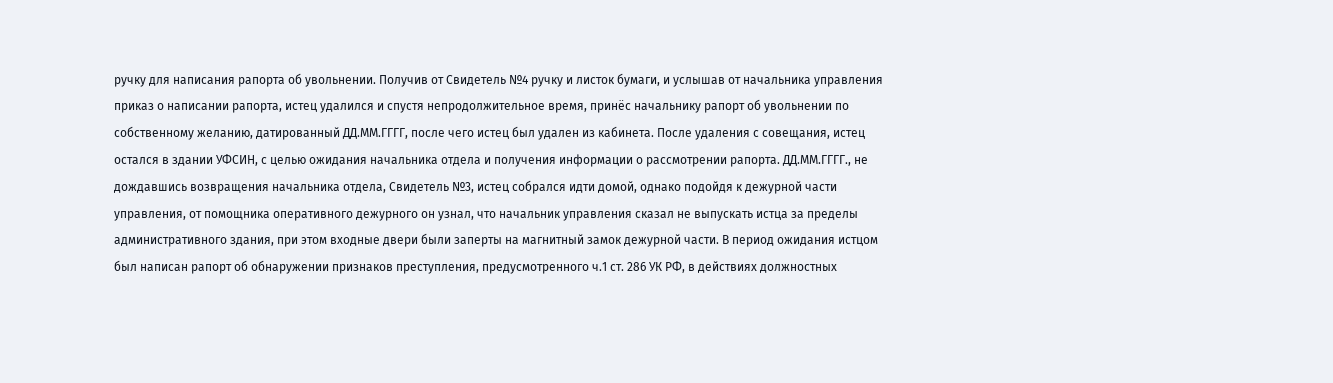ручку для написания рапорта об увольнении. Получив от Свидетель №4 ручку и листок бумаги, и услышав от начальника управления приказ о написании рапорта, истец удалился и спустя непродолжительное время, принёс начальнику рапорт об увольнении по собственному желанию, датированный ДД.ММ.ГГГГ, после чего истец был удален из кабинета. После удаления с совещания, истец остался в здании УФСИН, с целью ожидания начальника отдела и получения информации о рассмотрении рапорта. ДД.ММ.ГГГГ., не дождавшись возвращения начальника отдела, Свидетель №3, истец собрался идти домой, однако подойдя к дежурной части управления, от помощника оперативного дежурного он узнал, что начальник управления сказал не выпускать истца за пределы административного здания, при этом входные двери были заперты на магнитный замок дежурной части. В период ожидания истцом был написан рапорт об обнаружении признаков преступления, предусмотренного ч.1 ст. 286 УК РФ, в действиях должностных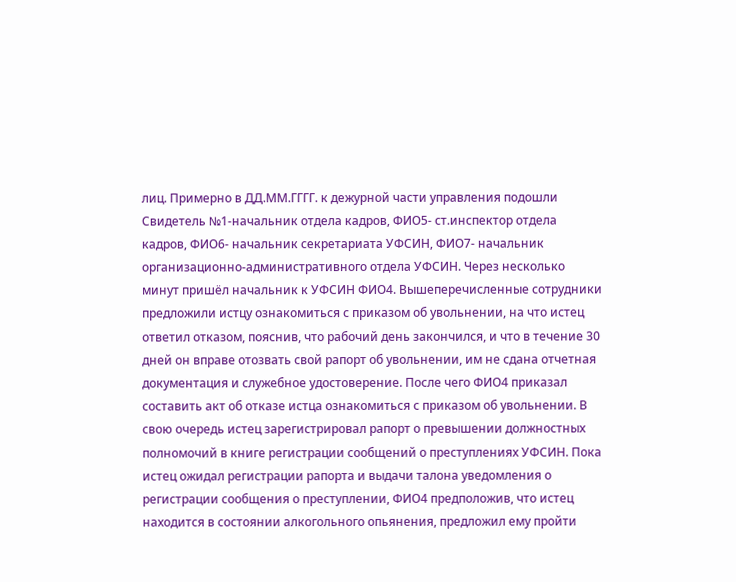лиц. Примерно в ДД.ММ.ГГГГ. к дежурной части управления подошли Свидетель №1-начальник отдела кадров, ФИО5- ст.инспектор отдела кадров, ФИО6- начальник секретариата УФСИН, ФИО7- начальник организационно-административного отдела УФСИН. Через несколько минут пришёл начальник к УФСИН ФИО4. Вышеперечисленные сотрудники предложили истцу ознакомиться с приказом об увольнении, на что истец ответил отказом, пояснив, что рабочий день закончился, и что в течение 30 дней он вправе отозвать свой рапорт об увольнении, им не сдана отчетная документация и служебное удостоверение. После чего ФИО4 приказал составить акт об отказе истца ознакомиться с приказом об увольнении. В свою очередь истец зарегистрировал рапорт о превышении должностных полномочий в книге регистрации сообщений о преступлениях УФСИН. Пока истец ожидал регистрации рапорта и выдачи талона уведомления о регистрации сообщения о преступлении, ФИО4 предположив, что истец находится в состоянии алкогольного опьянения, предложил ему пройти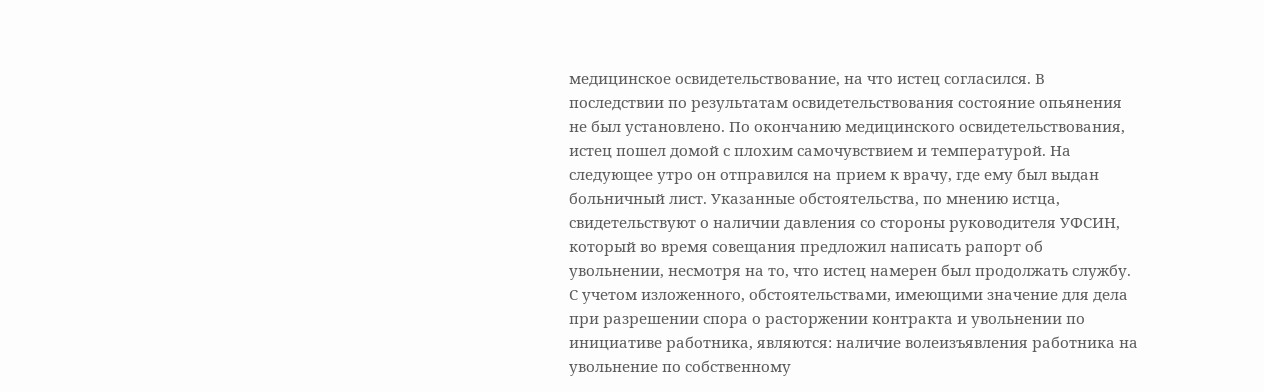медицинское освидетельствование, на что истец согласился. В последствии по результатам освидетельствования состояние опьянения не был установлено. По окончанию медицинского освидетельствования, истец пошел домой с плохим самочувствием и температурой. На следующее утро он отправился на прием к врачу, где ему был выдан больничный лист. Указанные обстоятельства, по мнению истца, свидетельствуют о наличии давления со стороны руководителя УФСИН, который во время совещания предложил написать рапорт об увольнении, несмотря на то, что истец намерен был продолжать службу. С учетом изложенного, обстоятельствами, имеющими значение для дела при разрешении спора о расторжении контракта и увольнении по инициативе работника, являются: наличие волеизъявления работника на увольнение по собственному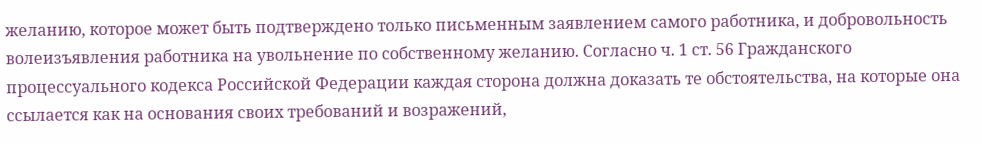желанию, которое может быть подтверждено только письменным заявлением самого работника, и добровольность волеизъявления работника на увольнение по собственному желанию. Согласно ч. 1 ст. 56 Гражданского процессуального кодекса Российской Федерации каждая сторона должна доказать те обстоятельства, на которые она ссылается как на основания своих требований и возражений,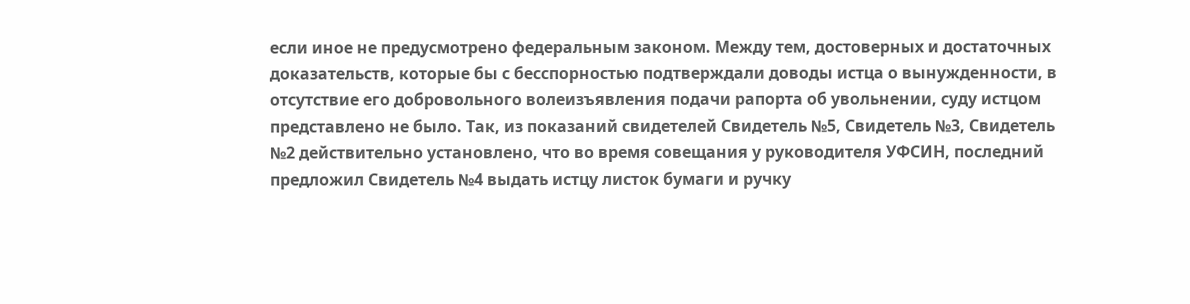если иное не предусмотрено федеральным законом. Между тем, достоверных и достаточных доказательств, которые бы с бесспорностью подтверждали доводы истца о вынужденности, в отсутствие его добровольного волеизъявления подачи рапорта об увольнении, суду истцом представлено не было. Так, из показаний свидетелей Свидетель №5, Свидетель №3, Свидетель №2 действительно установлено, что во время совещания у руководителя УФСИН, последний предложил Свидетель №4 выдать истцу листок бумаги и ручку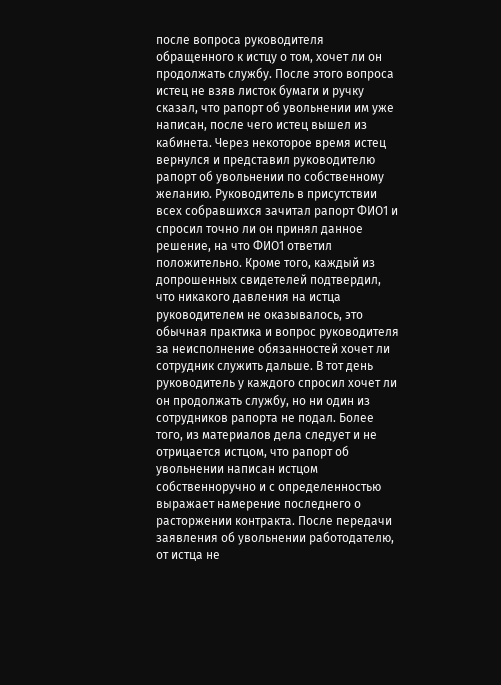после вопроса руководителя обращенного к истцу о том, хочет ли он продолжать службу. После этого вопроса истец не взяв листок бумаги и ручку сказал, что рапорт об увольнении им уже написан, после чего истец вышел из кабинета. Через некоторое время истец вернулся и представил руководителю рапорт об увольнении по собственному желанию. Руководитель в присутствии всех собравшихся зачитал рапорт ФИО1 и спросил точно ли он принял данное решение, на что ФИО1 ответил положительно. Кроме того, каждый из допрошенных свидетелей подтвердил, что никакого давления на истца руководителем не оказывалось, это обычная практика и вопрос руководителя за неисполнение обязанностей хочет ли сотрудник служить дальше. В тот день руководитель у каждого спросил хочет ли он продолжать службу, но ни один из сотрудников рапорта не подал. Более того, из материалов дела следует и не отрицается истцом, что рапорт об увольнении написан истцом собственноручно и с определенностью выражает намерение последнего о расторжении контракта. После передачи заявления об увольнении работодателю, от истца не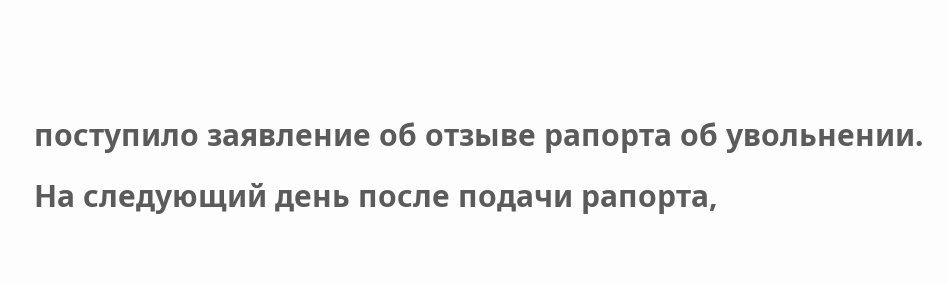поступило заявление об отзыве рапорта об увольнении. На следующий день после подачи рапорта,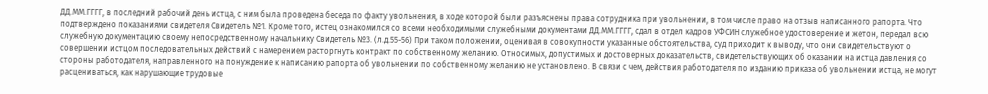ДД.ММ.ГГГГ, в последний рабочий день истца, с ним была проведена беседа по факту увольнения, в ходе которой были разъяснены права сотрудника при увольнении, в том числе право на отзыв написанного рапорта. Что подтверждено показаниями свидетеля Свидетель №1. Кроме того, истец ознакомился со всеми необходимыми служебными документами ДД.ММ.ГГГГ, сдал в отдел кадров УФСИН служебное удостоверение и жетон, передал всю служебную документацию своему непосредственному начальнику Свидетель №3. (л.д.55-56) При таком положении, оценивая в совокупности указанные обстоятельства, суд приходит к выводу, что они свидетельствуют о совершении истцом последовательных действий с намерением расторгнуть контракт по собственному желанию. Относимых, допустимых и достоверных доказательств, свидетельствующих об оказании на истца давления со стороны работодателя, направленного на понуждение к написанию рапорта об увольнении по собственному желанию не установлено. В связи с чем, действия работодателя по изданию приказа об увольнении истца, не могут расцениваться, как нарушающие трудовые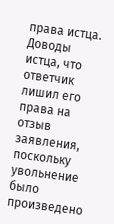права истца. Доводы истца, что ответчик лишил его права на отзыв заявления, поскольку увольнение было произведено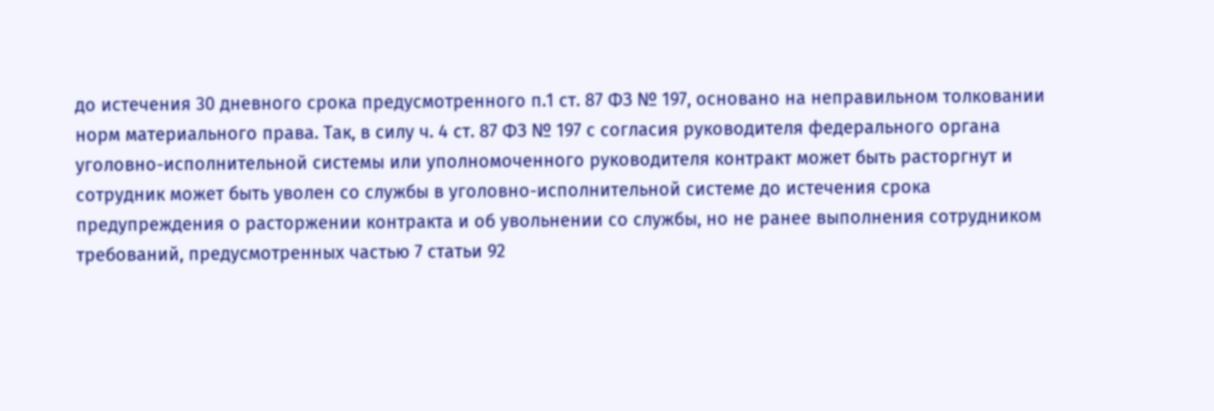до истечения 30 дневного срока предусмотренного п.1 ст. 87 ФЗ № 197, основано на неправильном толковании норм материального права. Так, в силу ч. 4 ст. 87 ФЗ № 197 с согласия руководителя федерального органа уголовно-исполнительной системы или уполномоченного руководителя контракт может быть расторгнут и сотрудник может быть уволен со службы в уголовно-исполнительной системе до истечения срока предупреждения о расторжении контракта и об увольнении со службы, но не ранее выполнения сотрудником требований, предусмотренных частью 7 статьи 92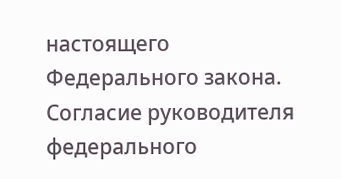настоящего Федерального закона. Согласие руководителя федерального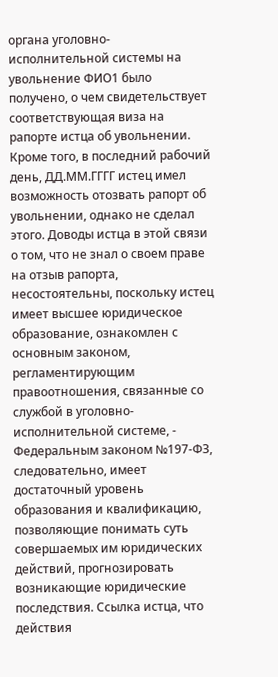органа уголовно-исполнительной системы на увольнение ФИО1 было получено, о чем свидетельствует соответствующая виза на рапорте истца об увольнении. Кроме того, в последний рабочий день, ДД.ММ.ГГГГ истец имел возможность отозвать рапорт об увольнении, однако не сделал этого. Доводы истца в этой связи о том, что не знал о своем праве на отзыв рапорта, несостоятельны, поскольку истец имеет высшее юридическое образование, ознакомлен с основным законом, регламентирующим правоотношения, связанные со службой в уголовно-исполнительной системе, - Федеральным законом №197-ФЗ, следовательно, имеет достаточный уровень образования и квалификацию, позволяющие понимать суть совершаемых им юридических действий, прогнозировать возникающие юридические последствия. Ссылка истца, что действия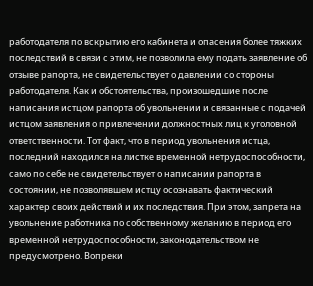работодателя по вскрытию его кабинета и опасения более тяжких последствий в связи с этим, не позволила ему подать заявление об отзыве рапорта, не свидетельствует о давлении со стороны работодателя. Как и обстоятельства, произошедшие после написания истцом рапорта об увольнении и связанные с подачей истцом заявления о привлечении должностных лиц к уголовной ответственности. Тот факт, что в период увольнения истца, последний находился на листке временной нетрудоспособности, само по себе не свидетельствует о написании рапорта в состоянии, не позволявшем истцу осознавать фактический характер своих действий и их последствия. При этом, запрета на увольнение работника по собственному желанию в период его временной нетрудоспособности, законодательством не предусмотрено. Вопреки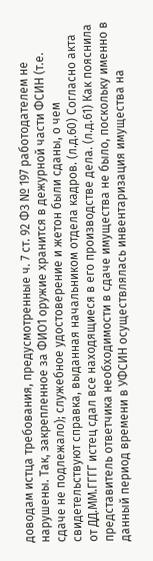доводам истца требования, предусмотренные ч. 7 ст. 92 ФЗ № 197 работодателем не нарушены. Так, закрепленное за ФИО1 оружие хранится в дежурной части ФСИН (т.е. сдаче не подлежало); служебное удостоверение и жетон были сданы, о чем свидетельствуют справка, выданная начальником отдела кадров. (л.д.60) Согласно акта от ДД.ММ.ГГГГ истец сдал все находящиеся в его производстве дела. (л.д.61) Как пояснила представитель ответчика необходимости в сдаче имущества не было, поскольку именно в данный период времени в УФСИН осуществлялась инвентаризация имущества на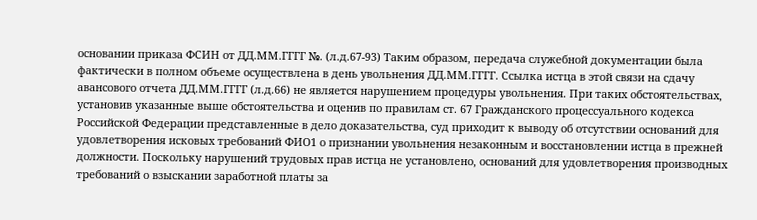основании приказа ФСИН от ДД.ММ.ГГГГ №. (л.д.67-93) Таким образом, передача служебной документации была фактически в полном объеме осуществлена в день увольнения ДД.ММ.ГГГГ. Ссылка истца в этой связи на сдачу авансового отчета ДД.ММ.ГГГГ (л.д.66) не является нарушением процедуры увольнения. При таких обстоятельствах, установив указанные выше обстоятельства и оценив по правилам ст. 67 Гражданского процессуального кодекса Российской Федерации представленные в дело доказательства, суд приходит к выводу об отсутствии оснований для удовлетворения исковых требований ФИО1 о признании увольнения незаконным и восстановлении истца в прежней должности. Поскольку нарушений трудовых прав истца не установлено, оснований для удовлетворения производных требований о взыскании заработной платы за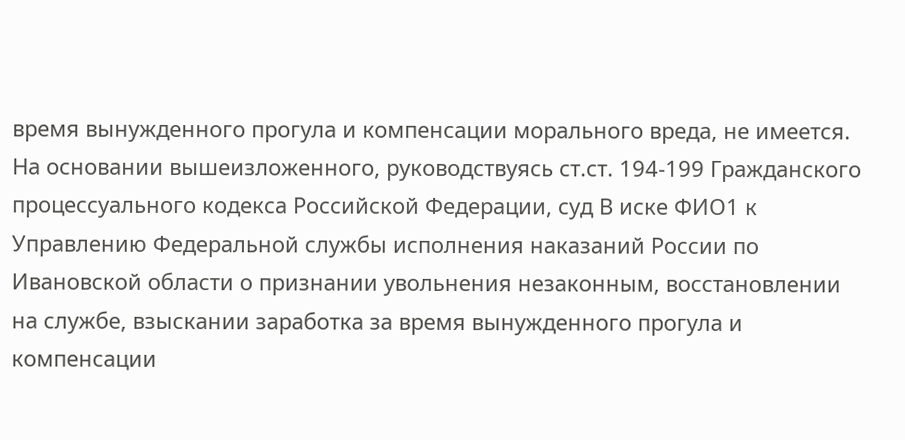время вынужденного прогула и компенсации морального вреда, не имеется. На основании вышеизложенного, руководствуясь ст.ст. 194-199 Гражданского процессуального кодекса Российской Федерации, суд В иске ФИО1 к Управлению Федеральной службы исполнения наказаний России по Ивановской области о признании увольнения незаконным, восстановлении на службе, взыскании заработка за время вынужденного прогула и компенсации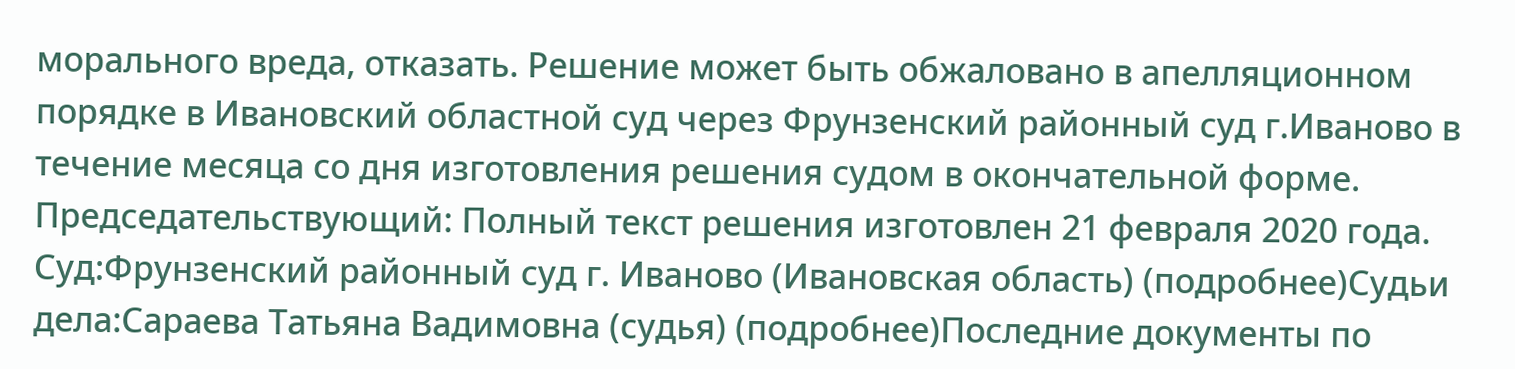морального вреда, отказать. Решение может быть обжаловано в апелляционном порядке в Ивановский областной суд через Фрунзенский районный суд г.Иваново в течение месяца со дня изготовления решения судом в окончательной форме. Председательствующий: Полный текст решения изготовлен 21 февраля 2020 года. Суд:Фрунзенский районный суд г. Иваново (Ивановская область) (подробнее)Судьи дела:Сараева Татьяна Вадимовна (судья) (подробнее)Последние документы по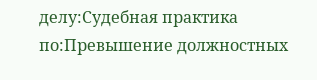делу:Судебная практика по:Превышение должностных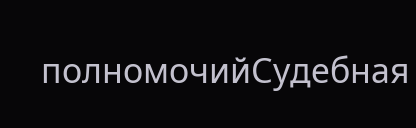полномочийСудебная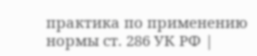практика по применению нормы ст. 286 УК РФ |